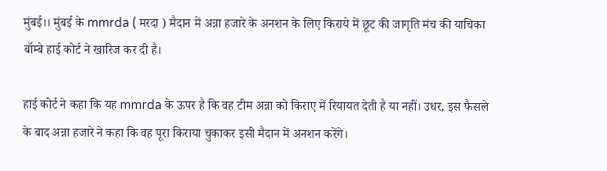मुंबई।। मुंबई के mmrda ( मरदा ) मैदान में अन्ना हजारे के अनशन के लिए किराये में छूट की जागृति मंच की याचिका बॉम्बे हाई कोर्ट ने खारिज कर दी है।

हाई कोर्ट ने कहा कि यह mmrda के ऊपर है कि वह टीम अन्ना को किराए में रियायत देती है या नहीं। उधर, इस फैसले के बाद अन्ना हजारे ने कहा कि वह पूरा किराया चुकाकर इसी मैदान में अनशन करेंगे।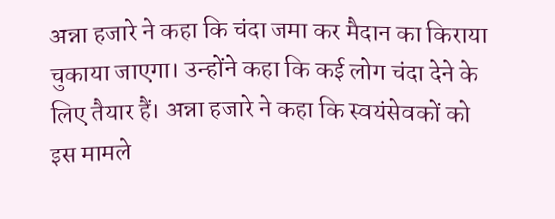अन्ना हजारे ने कहा कि चंदा जमा कर मैदान का किराया चुकाया जाएगा। उन्होंने कहा कि कई लोग चंदा देने के लिए तैयार हैं। अन्ना हजारे ने कहा कि स्वयंसेवकों को इस मामले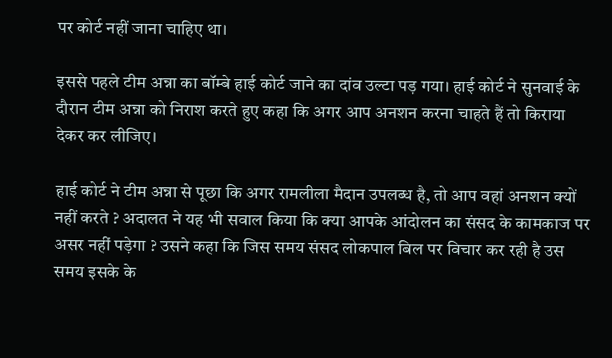पर कोर्ट नहीं जाना चाहिए था।

इससे पहले टीम अन्ना का बॉम्बे हाई कोर्ट जाने का दांव उल्टा पड़ गया। हाई कोर्ट ने सुनवाई के दौरान टीम अन्ना को निराश करते हुए कहा कि अगर आप अनशन करना चाहते हैं तो किराया देकर कर लीजिए।

हाई कोर्ट ने टीम अन्ना से पूछा कि अगर रामलीला मैदान उपलब्ध है, तो आप वहां अनशन क्यों नहीं करते ? अदालत ने यह भी सवाल किया कि क्या आपके आंदोलन का संसद के कामकाज पर असर नहीं पड़ेगा ? उसने कहा कि जिस समय संसद लोकपाल बिल पर विचार कर रही है उस समय इसके के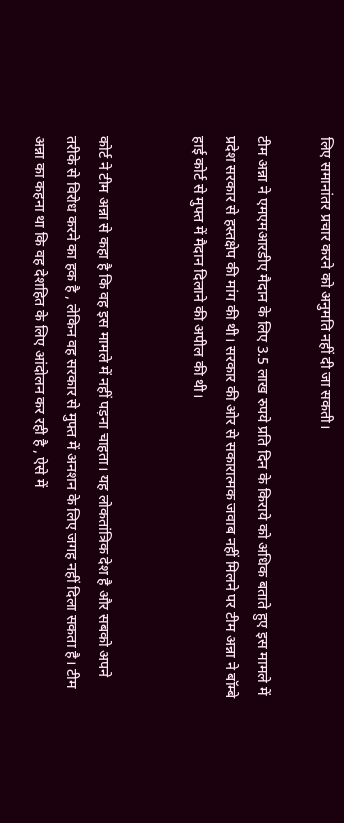लिए समानांतर प्रचार करने को अनुमति नहीं दी जा सकती।

टीम अन्ना ने एमएमआरडीए मैदान के लिए 3.5 लाख रुपये प्रति दिन के किराये को अधिक बताते हुए इस मामले में प्रदेश सरकार से हस्तक्षेप की मांग की थी। सरकार की ओर से सकारात्मक जवाब नहीं मिलने पर टीम अन्ना ने बॉम्बे हाई कोर्ट से मुफ्त में मैदान दिलाने की अपील की थी।


कोर्ट ने टीम अन्ना से कहा है कि वह इस मामले में नहीं पड़ना चाहता। यह लोकतांत्रिक देश है और सबको अपने तरीके से विरोध करने का हक है , लेकिन वह सरकार से मुफ्त में अनशन के लिए जगह नहीं दिला सकता है। टीम अन्ना का कहना था कि वह देशहित के लिए आंदोलन कर रही है , ऐसे में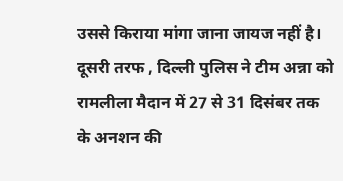उससे किराया मांगा जाना जायज नहीं है।
दूसरी तरफ , दिल्ली पुलिस ने टीम अन्ना को रामलीला मैदान में 27 से 31 दिसंबर तक के अनशन की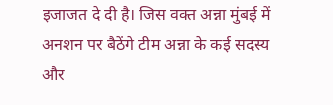इजाजत दे दी है। जिस वक्त अन्ना मुंबई में अनशन पर बैठेंगे टीम अन्ना के कई सदस्य और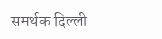समर्थक दिल्ली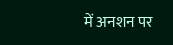में अनशन पर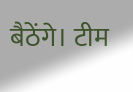बैठेंगे। टीम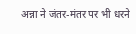अन्ना ने जंतर-मंतर पर भी धरने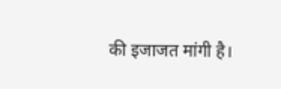की इजाजत मांगी है।